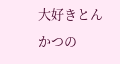大好きとんかつの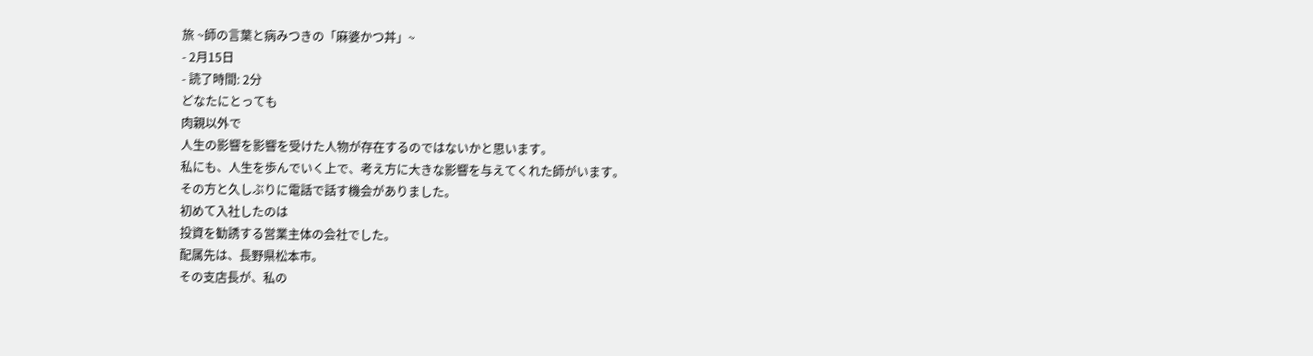旅 ~師の言葉と病みつきの「麻婆かつ丼」~
- 2月15日
- 読了時間: 2分
どなたにとっても
肉親以外で
人生の影響を影響を受けた人物が存在するのではないかと思います。
私にも、人生を歩んでいく上で、考え方に大きな影響を与えてくれた師がいます。
その方と久しぶりに電話で話す機会がありました。
初めて入社したのは
投資を勧誘する営業主体の会社でした。
配属先は、長野県松本市。
その支店長が、私の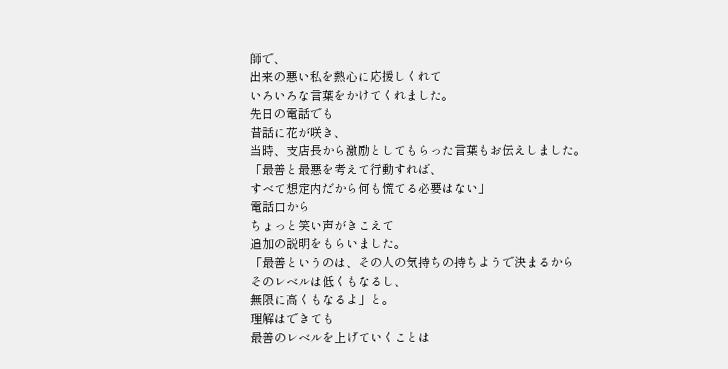師で、
出来の悪い私を熱心に応援しくれて
いろいろな言葉をかけてくれました。
先日の電話でも
昔話に花が咲き、
当時、支店長から激励としてもらった言葉もお伝えしました。
「最善と最悪を考えて行動すれば、
すべて想定内だから何も慌てる必要はない」
電話口から
ちょっと笑い声がきこえて
追加の説明をもらいました。
「最善というのは、その人の気持ちの持ちようで決まるから
そのレベルは低くもなるし、
無限に高くもなるよ」と。
理解はできても
最善のレベルを上げていくことは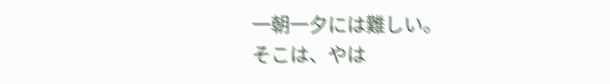一朝一夕には難しい。
そこは、やは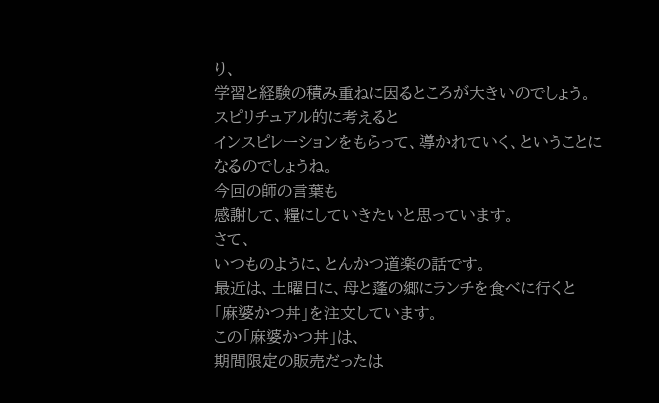り、
学習と経験の積み重ねに因るところが大きいのでしょう。
スピリチュアル的に考えると
インスピレーションをもらって、導かれていく、ということになるのでしょうね。
今回の師の言葉も
感謝して、糧にしていきたいと思っています。
さて、
いつものように、とんかつ道楽の話です。
最近は、土曜日に、母と蓬の郷にランチを食べに行くと
「麻婆かつ丼」を注文しています。
この「麻婆かつ丼」は、
期間限定の販売だったは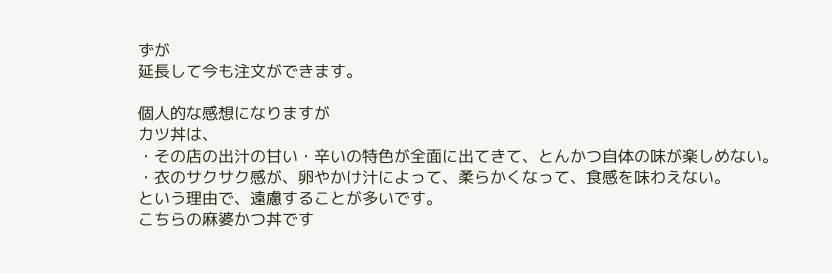ずが
延長して今も注文ができます。

個人的な感想になりますが
カツ丼は、
・その店の出汁の甘い・辛いの特色が全面に出てきて、とんかつ自体の味が楽しめない。
・衣のサクサク感が、卵やかけ汁によって、柔らかくなって、食感を味わえない。
という理由で、遠慮することが多いです。
こちらの麻婆かつ丼です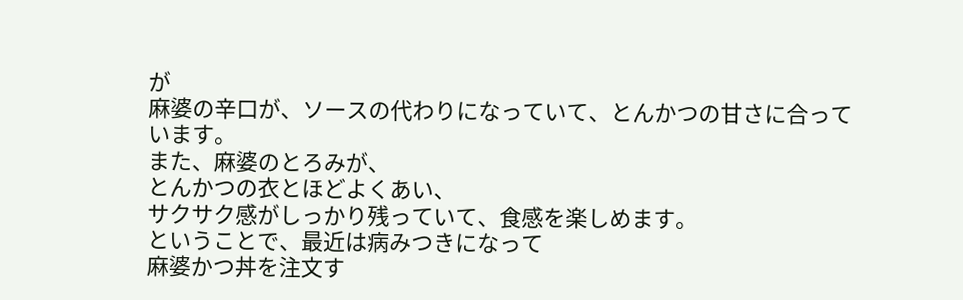が
麻婆の辛口が、ソースの代わりになっていて、とんかつの甘さに合っています。
また、麻婆のとろみが、
とんかつの衣とほどよくあい、
サクサク感がしっかり残っていて、食感を楽しめます。
ということで、最近は病みつきになって
麻婆かつ丼を注文す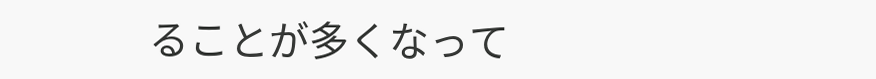ることが多くなって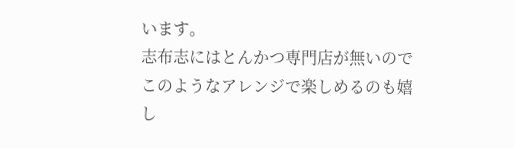います。
志布志にはとんかつ専門店が無いので
このようなアレンジで楽しめるのも嬉し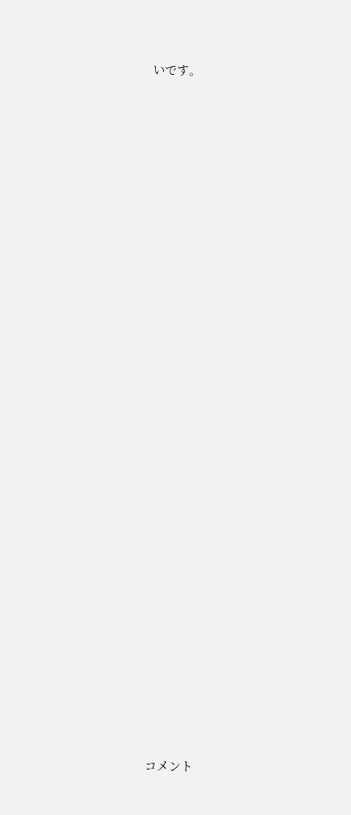いです。




























コメント